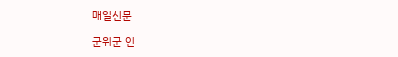매일신문

군위군 인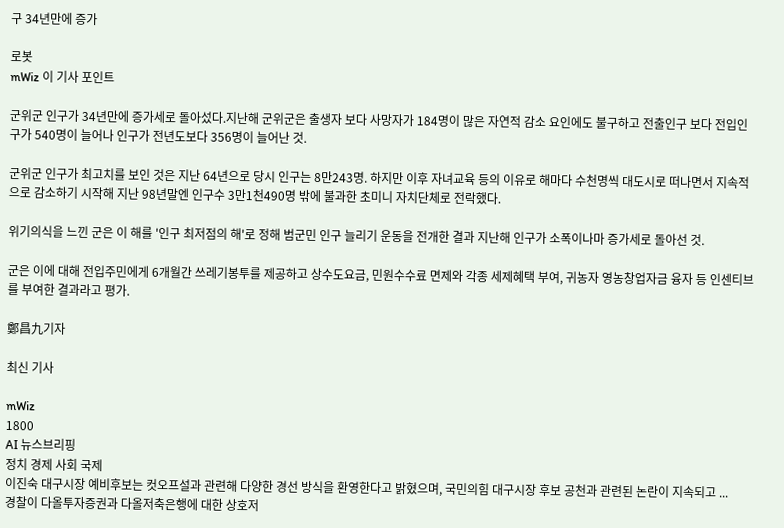구 34년만에 증가

로봇
mWiz 이 기사 포인트

군위군 인구가 34년만에 증가세로 돌아섰다.지난해 군위군은 출생자 보다 사망자가 184명이 많은 자연적 감소 요인에도 불구하고 전출인구 보다 전입인구가 540명이 늘어나 인구가 전년도보다 356명이 늘어난 것.

군위군 인구가 최고치를 보인 것은 지난 64년으로 당시 인구는 8만243명. 하지만 이후 자녀교육 등의 이유로 해마다 수천명씩 대도시로 떠나면서 지속적으로 감소하기 시작해 지난 98년말엔 인구수 3만1천490명 밖에 불과한 초미니 자치단체로 전락했다.

위기의식을 느낀 군은 이 해를 '인구 최저점의 해'로 정해 범군민 인구 늘리기 운동을 전개한 결과 지난해 인구가 소폭이나마 증가세로 돌아선 것.

군은 이에 대해 전입주민에게 6개월간 쓰레기봉투를 제공하고 상수도요금, 민원수수료 면제와 각종 세제혜택 부여, 귀농자 영농창업자금 융자 등 인센티브를 부여한 결과라고 평가.

鄭昌九기자

최신 기사

mWiz
1800
AI 뉴스브리핑
정치 경제 사회 국제
이진숙 대구시장 예비후보는 컷오프설과 관련해 다양한 경선 방식을 환영한다고 밝혔으며, 국민의힘 대구시장 후보 공천과 관련된 논란이 지속되고 ...
경찰이 다올투자증권과 다올저축은행에 대한 상호저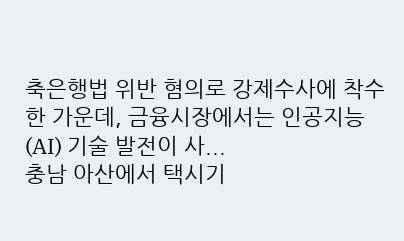축은행법 위반 혐의로 강제수사에 착수한 가운데, 금융시장에서는 인공지능(AI) 기술 발전이 사...
충남 아산에서 택시기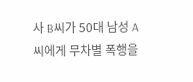사 B씨가 50대 남성 A씨에게 무차별 폭행을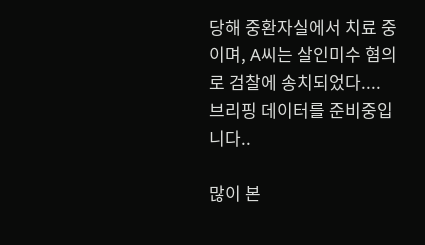당해 중환자실에서 치료 중이며, A씨는 살인미수 혐의로 검찰에 송치되었다....
브리핑 데이터를 준비중입니다..

많이 본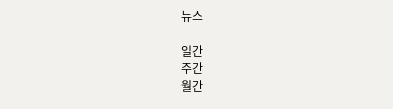뉴스

일간
주간
월간